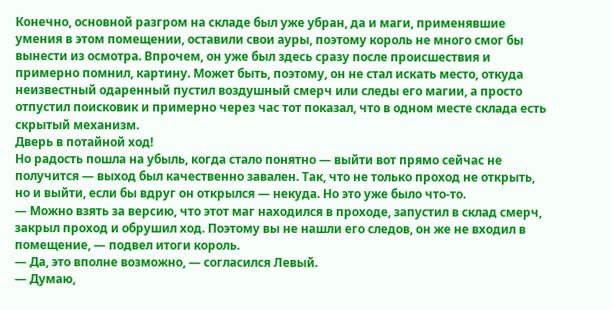Конечно, основной разгром на складе был уже убран, да и маги, применявшие умения в этом помещении, оставили свои ауры, поэтому король не много смог бы вынести из осмотра. Впрочем, он уже был здесь сразу после происшествия и примерно помнил, картину. Может быть, поэтому, он не стал искать место, откуда неизвестный одаренный пустил воздушный смерч или следы его магии, а просто отпустил поисковик и примерно через час тот показал, что в одном месте склада есть скрытый механизм.
Дверь в потайной ход!
Но радость пошла на убыль, когда стало понятно — выйти вот прямо сейчас не получится — выход был качественно завален. Так, что не только проход не открыть, но и выйти, если бы вдруг он открылся — некуда. Но это уже было что-то.
— Можно взять за версию, что этот маг находился в проходе, запустил в склад смерч, закрыл проход и обрушил ход. Поэтому вы не нашли его следов, он же не входил в помещение, — подвел итоги король.
— Да, это вполне возможно, — согласился Левый.
— Думаю,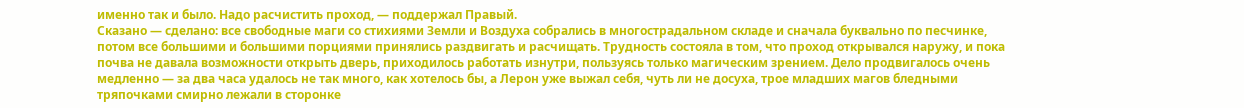именно так и было. Надо расчистить проход, — поддержал Правый.
Сказано — сделано: все свободные маги со стихиями Земли и Воздуха собрались в многострадальном складе и сначала буквально по песчинке, потом все большими и большими порциями принялись раздвигать и расчищать. Трудность состояла в том, что проход открывался наружу, и пока почва не давала возможности открыть дверь, приходилось работать изнутри, пользуясь только магическим зрением. Дело продвигалось очень медленно — за два часа удалось не так много, как хотелось бы, а Лерон уже выжал себя, чуть ли не досуха, трое младших магов бледными тряпочками смирно лежали в сторонке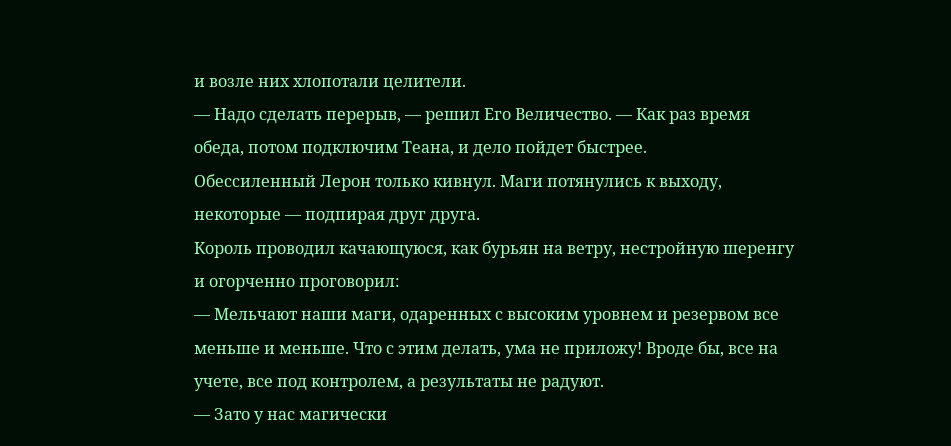и возле них хлопотали целители.
— Надо сделать перерыв, — решил Его Величество. — Как раз время обеда, потом подключим Теана, и дело пойдет быстрее.
Обессиленный Лерон только кивнул. Маги потянулись к выходу, некоторые — подпирая друг друга.
Король проводил качающуюся, как бурьян на ветру, нестройную шеренгу и огорченно проговорил:
— Мельчают наши маги, одаренных с высоким уровнем и резервом все меньше и меньше. Что с этим делать, ума не приложу! Вроде бы, все на учете, все под контролем, а результаты не радуют.
— Зато у нас магически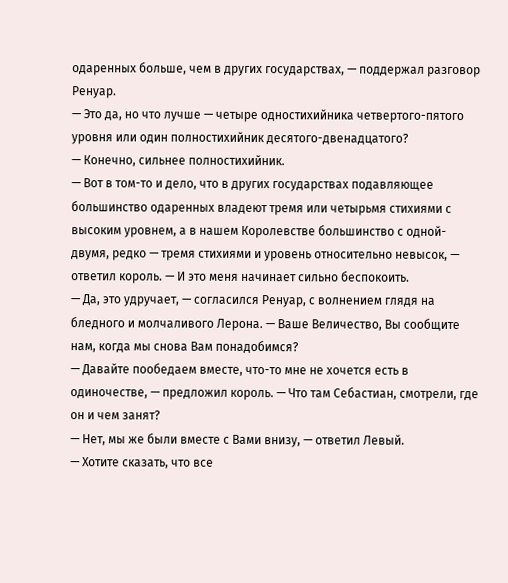одаренных больше, чем в других государствах, — поддержал разговор Ренуар.
— Это да, но что лучше — четыре одностихийника четвертого-пятого уровня или один полностихийник десятого-двенадцатого?
— Конечно, сильнее полностихийник.
— Вот в том-то и дело, что в других государствах подавляющее большинство одаренных владеют тремя или четырьмя стихиями с высоким уровнем, а в нашем Королевстве большинство с одной-двумя, редко — тремя стихиями и уровень относительно невысок, — ответил король. — И это меня начинает сильно беспокоить.
— Да, это удручает, — согласился Ренуар, с волнением глядя на бледного и молчаливого Лерона. — Ваше Величество, Вы сообщите нам, когда мы снова Вам понадобимся?
— Давайте пообедаем вместе, что-то мне не хочется есть в одиночестве, — предложил король. — Что там Себастиан, смотрели, где он и чем занят?
— Нет, мы же были вместе с Вами внизу, — ответил Левый.
— Хотите сказать, что все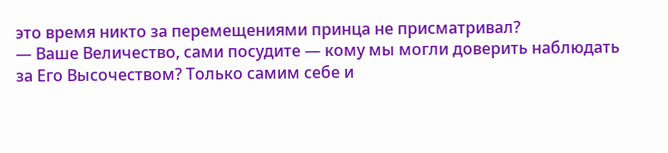это время никто за перемещениями принца не присматривал?
— Ваше Величество, сами посудите — кому мы могли доверить наблюдать за Его Высочеством? Только самим себе и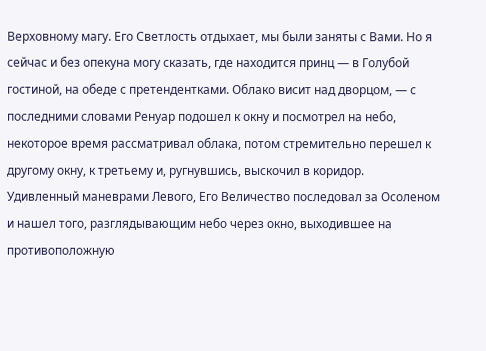Верховному магу. Его Светлость отдыхает, мы были заняты с Вами. Но я сейчас и без опекуна могу сказать, где находится принц — в Голубой гостиной, на обеде с претендентками. Облако висит над дворцом, — с последними словами Ренуар подошел к окну и посмотрел на небо, некоторое время рассматривал облака, потом стремительно перешел к другому окну, к третьему и, ругнувшись, выскочил в коридор.
Удивленный маневрами Левого, Его Величество последовал за Осоленом и нашел того, разглядывающим небо через окно, выходившее на противоположную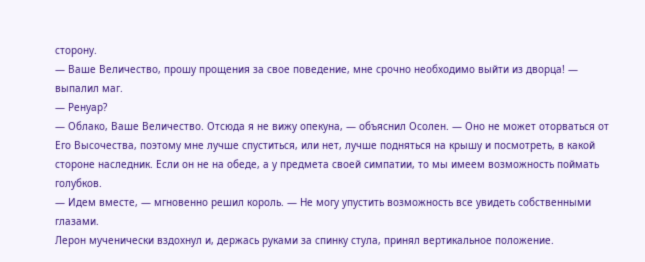сторону.
— Ваше Величество, прошу прощения за свое поведение, мне срочно необходимо выйти из дворца! — выпалил маг.
— Ренуар?
— Облако, Ваше Величество. Отсюда я не вижу опекуна, — объяснил Осолен. — Оно не может оторваться от Его Высочества, поэтому мне лучше спуститься, или нет, лучше подняться на крышу и посмотреть, в какой стороне наследник. Если он не на обеде, а у предмета своей симпатии, то мы имеем возможность поймать голубков.
— Идем вместе, — мгновенно решил король. — Не могу упустить возможность все увидеть собственными глазами.
Лерон мученически вздохнул и, держась руками за спинку стула, принял вертикальное положение.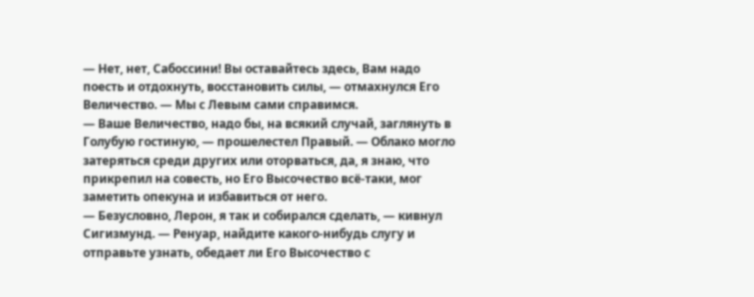— Нет, нет, Сабоссини! Вы оставайтесь здесь, Вам надо поесть и отдохнуть, восстановить силы, — отмахнулся Его Величество. — Мы с Левым сами справимся.
— Ваше Величество, надо бы, на всякий случай, заглянуть в Голубую гостиную, — прошелестел Правый. — Облако могло затеряться среди других или оторваться, да, я знаю, что прикрепил на совесть, но Его Высочество всё-таки, мог заметить опекуна и избавиться от него.
— Безусловно, Лерон, я так и собирался сделать, — кивнул Сигизмунд. — Ренуар, найдите какого-нибудь слугу и отправьте узнать, обедает ли Его Высочество с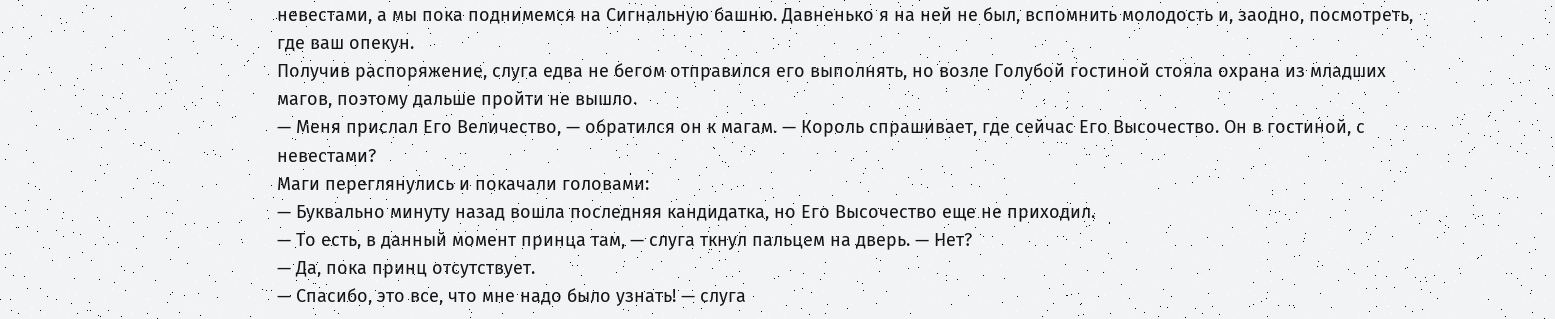невестами, а мы пока поднимемся на Сигнальную башню. Давненько я на ней не был, вспомнить молодость и, заодно, посмотреть, где ваш опекун.
Получив распоряжение, слуга едва не бегом отправился его выполнять, но возле Голубой гостиной стояла охрана из младших магов, поэтому дальше пройти не вышло.
— Меня прислал Его Величество, — обратился он к магам. — Король спрашивает, где сейчас Его Высочество. Он в гостиной, с невестами?
Маги переглянулись и покачали головами:
— Буквально минуту назад вошла последняя кандидатка, но Его Высочество еще не приходил.
— То есть, в данный момент принца там, — слуга ткнул пальцем на дверь. — Нет?
— Да, пока принц отсутствует.
— Спасибо, это все, что мне надо было узнать! — слуга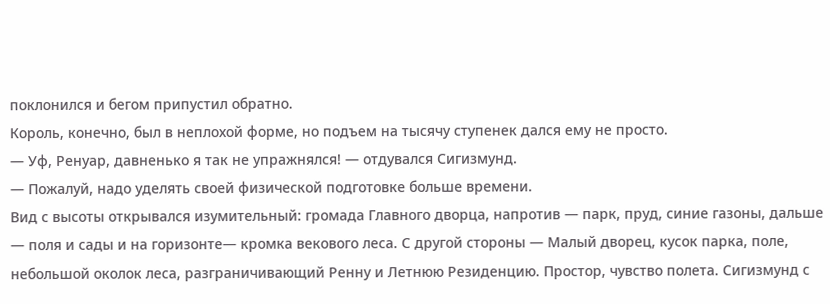поклонился и бегом припустил обратно.
Король, конечно, был в неплохой форме, но подъем на тысячу ступенек дался ему не просто.
— Уф, Ренуар, давненько я так не упражнялся! — отдувался Сигизмунд.
— Пожалуй, надо уделять своей физической подготовке больше времени.
Вид с высоты открывался изумительный: громада Главного дворца, напротив — парк, пруд, синие газоны, дальше — поля и сады и на горизонте— кромка векового леса. С другой стороны — Малый дворец, кусок парка, поле, небольшой околок леса, разграничивающий Ренну и Летнюю Резиденцию. Простор, чувство полета. Сигизмунд с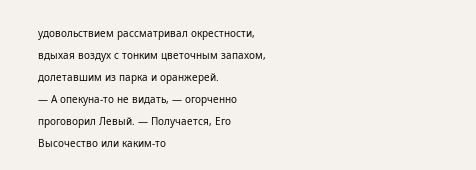удовольствием рассматривал окрестности, вдыхая воздух с тонким цветочным запахом, долетавшим из парка и оранжерей.
— А опекуна-то не видать, — огорченно проговорил Левый. — Получается, Его Высочество или каким-то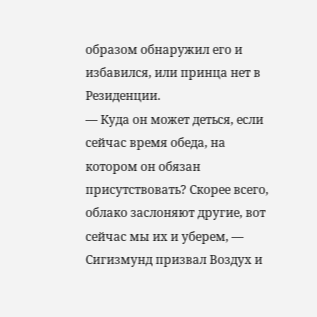образом обнаружил его и избавился, или принца нет в Резиденции.
— Куда он может деться, если сейчас время обеда, на котором он обязан присутствовать? Скорее всего, облако заслоняют другие, вот сейчас мы их и уберем, — Сигизмунд призвал Воздух и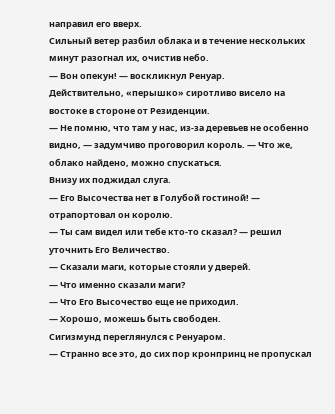направил его вверх.
Сильный ветер разбил облака и в течение нескольких минут разогнал их, очистив небо.
— Вон опекун! — воскликнул Ренуар.
Действительно, «перышко» сиротливо висело на востоке в стороне от Резиденции.
— Не помню, что там у нас, из-за деревьев не особенно видно, — задумчиво проговорил король. — Что же, облако найдено, можно спускаться.
Внизу их поджидал слуга.
— Его Высочества нет в Голубой гостиной! — отрапортовал он королю.
— Ты сам видел или тебе кто-то сказал? — решил уточнить Его Величество.
— Сказали маги, которые стояли у дверей.
— Что именно сказали маги?
— Что Его Высочество еще не приходил.
— Хорошо, можешь быть свободен.
Сигизмунд переглянулся с Ренуаром.
— Странно все это, до сих пор кронпринц не пропускал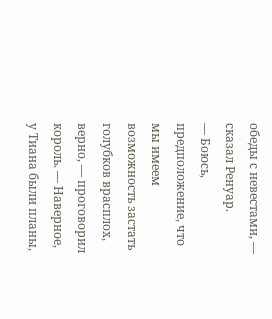обеды с невестами, — сказал Ренуар.
— Боюсь, предположение, что мы имеем возможность застать голубков врасплох, верно, — проговорил король. — Наверное, у Тиана были планы,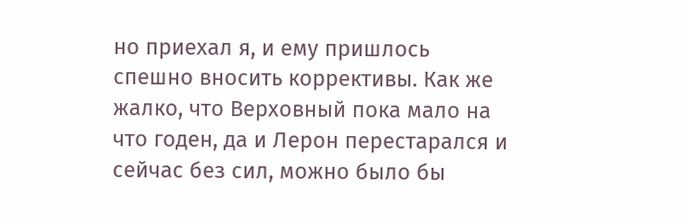но приехал я, и ему пришлось спешно вносить коррективы. Как же жалко, что Верховный пока мало на что годен, да и Лерон перестарался и сейчас без сил, можно было бы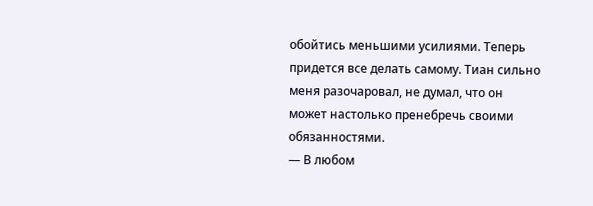обойтись меньшими усилиями. Теперь придется все делать самому. Тиан сильно меня разочаровал, не думал, что он может настолько пренебречь своими обязанностями.
— В любом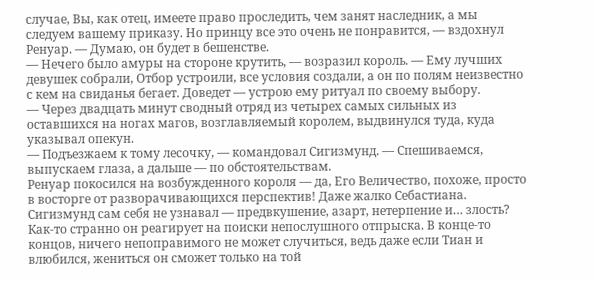случае, Вы, как отец, имеете право проследить, чем занят наследник, а мы следуем вашему приказу. Но принцу все это очень не понравится, — вздохнул Ренуар. — Думаю, он будет в бешенстве.
— Нечего было амуры на стороне крутить, — возразил король. — Ему лучших девушек собрали, Отбор устроили, все условия создали, а он по полям неизвестно с кем на свиданья бегает. Доведет — устрою ему ритуал по своему выбору.
— Через двадцать минут сводный отряд из четырех самых сильных из оставшихся на ногах магов, возглавляемый королем, выдвинулся туда, куда указывал опекун.
— Подъезжаем к тому лесочку, — командовал Сигизмунд. — Спешиваемся, выпускаем глаза, а дальше — по обстоятельствам.
Ренуар покосился на возбужденного короля — да, Его Величество, похоже, просто в восторге от разворачивающихся перспектив! Даже жалко Себастиана.
Сигизмунд сам себя не узнавал — предвкушение, азарт, нетерпение и… злость? Как-то странно он реагирует на поиски непослушного отпрыска. В конце-то концов, ничего непоправимого не может случиться, ведь даже если Тиан и влюбился, жениться он сможет только на той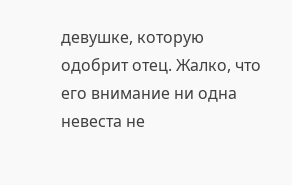девушке, которую одобрит отец. Жалко, что его внимание ни одна невеста не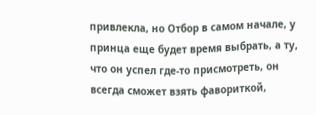привлекла, но Отбор в самом начале, у принца еще будет время выбрать, а ту, что он успел где-то присмотреть, он всегда сможет взять фавориткой,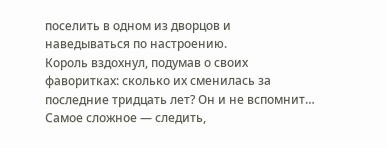поселить в одном из дворцов и наведываться по настроению.
Король вздохнул, подумав о своих фаворитках: сколько их сменилась за последние тридцать лет? Он и не вспомнит… Самое сложное — следить,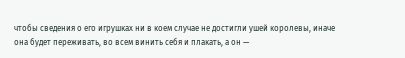чтобы сведения о его игрушках ни в коем случае не достигли ушей королевы, иначе она будет переживать, во всем винить себя и плакать, а он —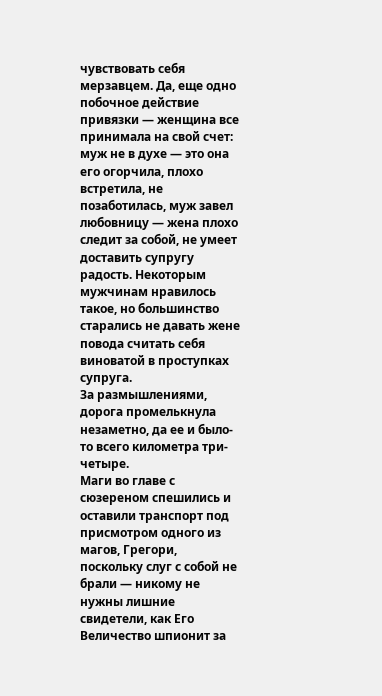чувствовать себя мерзавцем. Да, еще одно побочное действие привязки — женщина все принимала на свой счет: муж не в духе — это она его огорчила, плохо встретила, не позаботилась, муж завел любовницу — жена плохо следит за собой, не умеет доставить супругу радость. Некоторым мужчинам нравилось такое, но большинство старались не давать жене повода считать себя виноватой в проступках супруга.
За размышлениями, дорога промелькнула незаметно, да ее и было-то всего километра три-четыре.
Маги во главе с сюзереном спешились и оставили транспорт под присмотром одного из магов, Грегори, поскольку слуг с собой не брали — никому не нужны лишние свидетели, как Его Величество шпионит за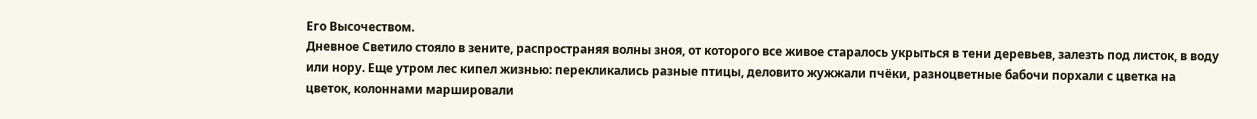Его Высочеством.
Дневное Светило стояло в зените, распространяя волны зноя, от которого все живое старалось укрыться в тени деревьев, залезть под листок, в воду или нору. Еще утром лес кипел жизнью: перекликались разные птицы, деловито жужжали пчёки, разноцветные бабочи порхали с цветка на цветок, колоннами маршировали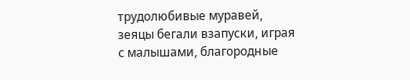трудолюбивые муравей, зеяцы бегали взапуски, играя с малышами, благородные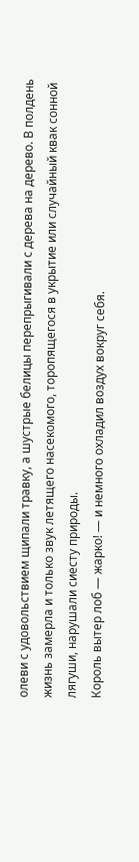олеви с удовольствием щипали травку, а шустрые белицы перепрыгивали с дерева на дерево. В полдень жизнь замерла и только звук летящего насекомого, торопящегося в укрытие или случайный квак сонной лягуши, нарушали сиесту природы.
Король вытер лоб — жарко! — и немного охладил воздух вокруг себя.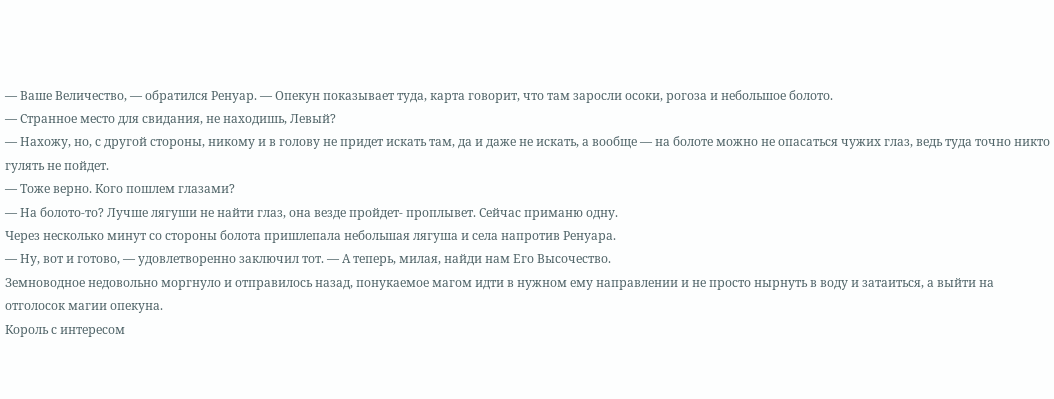— Ваше Величество, — обратился Ренуар. — Опекун показывает туда, карта говорит, что там заросли осоки, рогоза и небольшое болото.
— Странное место для свидания, не находишь, Левый?
— Нахожу, но, с другой стороны, никому и в голову не придет искать там, да и даже не искать, а вообще — на болоте можно не опасаться чужих глаз, ведь туда точно никто гулять не пойдет.
— Тоже верно. Кого пошлем глазами?
— На болото-то? Лучше лягуши не найти глаз, она везде пройдет- проплывет. Сейчас приманю одну.
Через несколько минут со стороны болота пришлепала небольшая лягуша и села напротив Ренуара.
— Ну, вот и готово, — удовлетворенно заключил тот. — А теперь, милая, найди нам Его Высочество.
Земноводное недовольно моргнуло и отправилось назад, понукаемое магом идти в нужном ему направлении и не просто нырнуть в воду и затаиться, а выйти на отголосок магии опекуна.
Король с интересом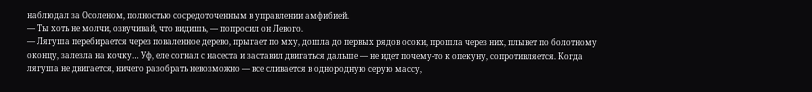наблюдал за Осоленом, полностью сосредоточенным в управлении амфибией.
— Ты хоть не молчи, озвучивай, что видишь, — попросил он Левого.
— Лягуша перебирается через поваленное дерево, прыгает по мху, дошла до первых рядов осоки, прошла через них, плывет по болотному оконцу, залезла на кочку… Уф, еле согнал с насеста и заставил двигаться дальше — не идет почему-то к опекуну, сопротивляется. Когда лягуша не двигается, ничего разобрать невозможно — все сливается в однородную серую массу,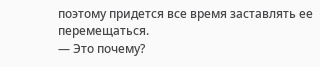поэтому придется все время заставлять ее перемещаться.
— Это почему?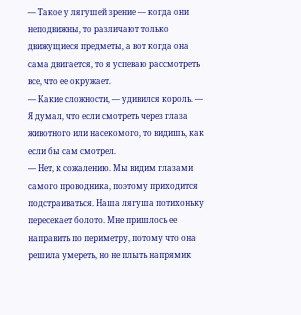— Такое у лягушей зрение — когда они неподвижны, то различают только движущиеся предметы, а вот когда она сама двигается, то я успеваю рассмотреть все, что ее окружает.
— Какие сложности, — удивился король. — Я думал, что если смотреть через глаза животного или насекомого, то видишь, как если бы сам смотрел.
— Нет, к сожалению. Мы видим глазами самого проводника, поэтому приходится подстраиваться. Наша лягуша потихоньку пересекает болото. Мне пришлось ее направить по периметру, потому что она решила умереть, но не плыть напрямик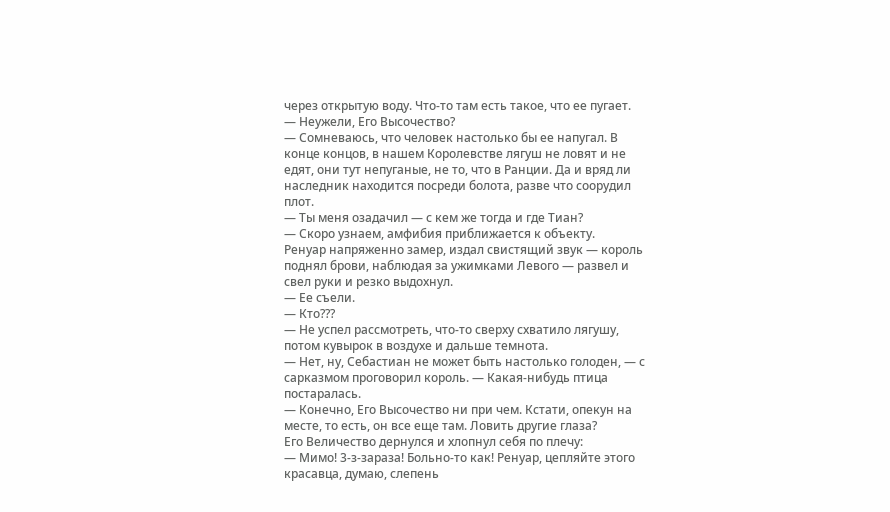через открытую воду. Что-то там есть такое, что ее пугает.
— Неужели, Его Высочество?
— Сомневаюсь, что человек настолько бы ее напугал. В конце концов, в нашем Королевстве лягуш не ловят и не едят, они тут непуганые, не то, что в Ранции. Да и вряд ли наследник находится посреди болота, разве что соорудил плот.
— Ты меня озадачил — с кем же тогда и где Тиан?
— Скоро узнаем, амфибия приближается к объекту.
Ренуар напряженно замер, издал свистящий звук — король поднял брови, наблюдая за ужимками Левого — развел и свел руки и резко выдохнул.
— Ее съели.
— Кто???
— Не успел рассмотреть, что-то сверху схватило лягушу, потом кувырок в воздухе и дальше темнота.
— Нет, ну, Себастиан не может быть настолько голоден, — с сарказмом проговорил король. — Какая-нибудь птица постаралась.
— Конечно, Его Высочество ни при чем. Кстати, опекун на месте, то есть, он все еще там. Ловить другие глаза?
Его Величество дернулся и хлопнул себя по плечу:
— Мимо! 3-з-зараза! Больно-то как! Ренуар, цепляйте этого красавца, думаю, слепень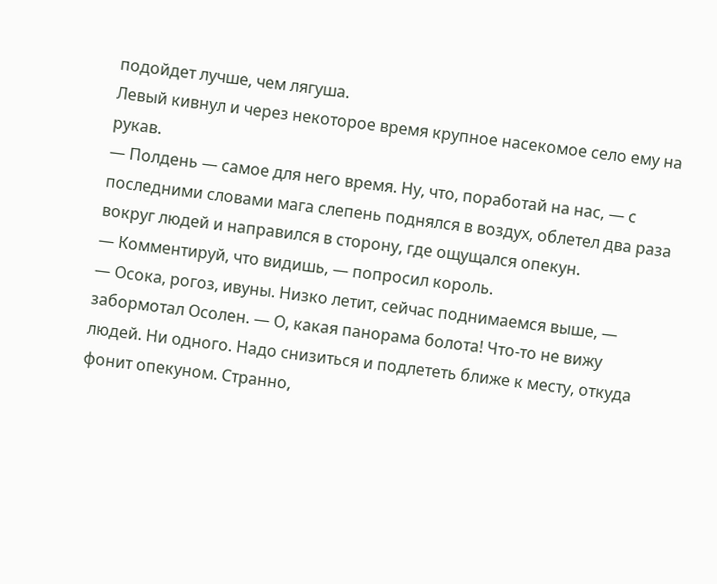подойдет лучше, чем лягуша.
Левый кивнул и через некоторое время крупное насекомое село ему на рукав.
— Полдень — самое для него время. Ну, что, поработай на нас, — с последними словами мага слепень поднялся в воздух, облетел два раза вокруг людей и направился в сторону, где ощущался опекун.
— Комментируй, что видишь, — попросил король.
— Осока, рогоз, ивуны. Низко летит, сейчас поднимаемся выше, — забормотал Осолен. — О, какая панорама болота! Что-то не вижу людей. Ни одного. Надо снизиться и подлететь ближе к месту, откуда фонит опекуном. Странно,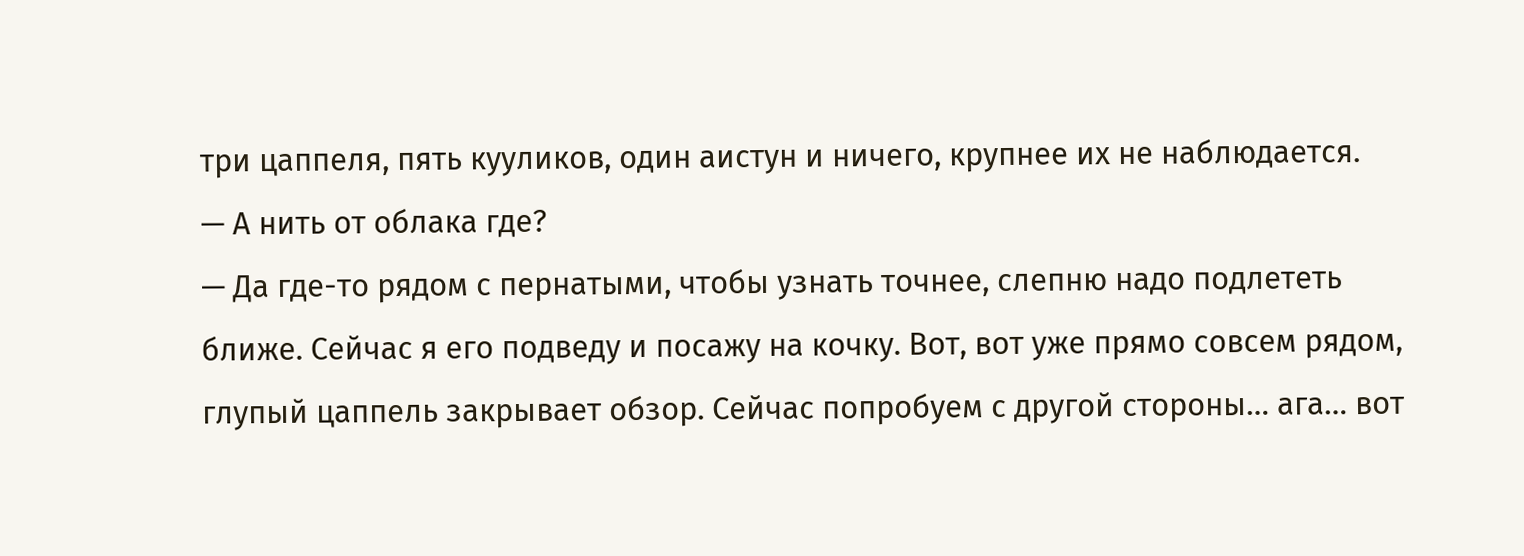три цаппеля, пять кууликов, один аистун и ничего, крупнее их не наблюдается.
— А нить от облака где?
— Да где-то рядом с пернатыми, чтобы узнать точнее, слепню надо подлететь ближе. Сейчас я его подведу и посажу на кочку. Вот, вот уже прямо совсем рядом, глупый цаппель закрывает обзор. Сейчас попробуем с другой стороны… ага… вот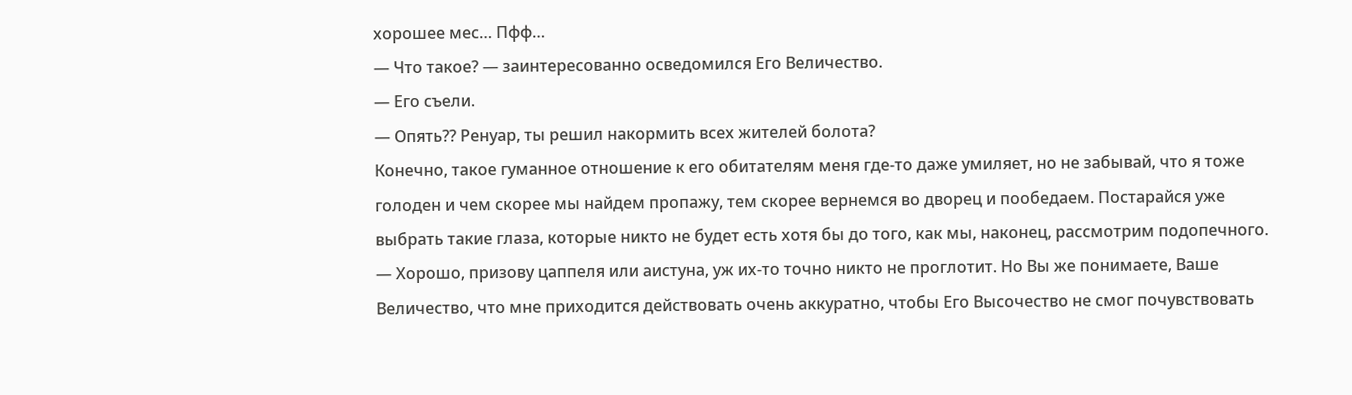хорошее мес… Пфф…
— Что такое? — заинтересованно осведомился Его Величество.
— Его съели.
— Опять?? Ренуар, ты решил накормить всех жителей болота?
Конечно, такое гуманное отношение к его обитателям меня где-то даже умиляет, но не забывай, что я тоже голоден и чем скорее мы найдем пропажу, тем скорее вернемся во дворец и пообедаем. Постарайся уже выбрать такие глаза, которые никто не будет есть хотя бы до того, как мы, наконец, рассмотрим подопечного.
— Хорошо, призову цаппеля или аистуна, уж их-то точно никто не проглотит. Но Вы же понимаете, Ваше Величество, что мне приходится действовать очень аккуратно, чтобы Его Высочество не смог почувствовать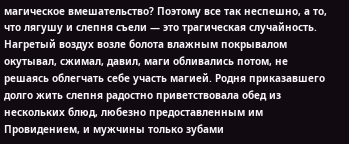магическое вмешательство? Поэтому все так неспешно, а то, что лягушу и слепня съели — это трагическая случайность.
Нагретый воздух возле болота влажным покрывалом окутывал, сжимал, давил, маги обливались потом, не решаясь облегчать себе участь магией. Родня приказавшего долго жить слепня радостно приветствовала обед из нескольких блюд, любезно предоставленным им Провидением, и мужчины только зубами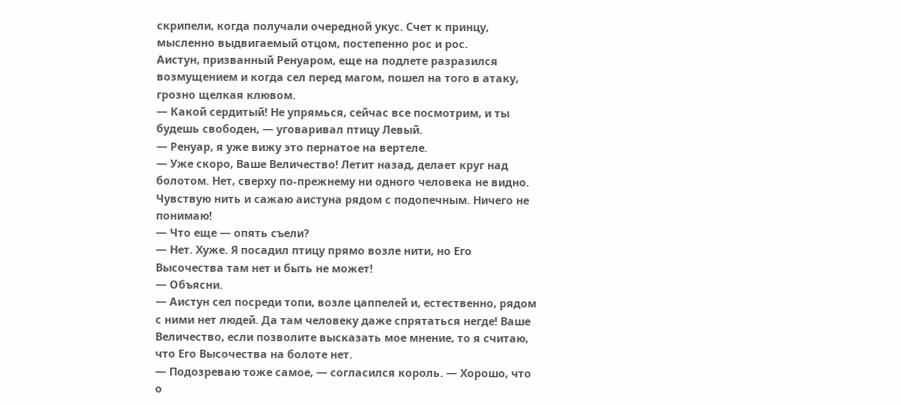скрипели, когда получали очередной укус. Счет к принцу, мысленно выдвигаемый отцом, постепенно рос и рос.
Аистун, призванный Ренуаром, еще на подлете разразился возмущением и когда сел перед магом, пошел на того в атаку, грозно щелкая клювом.
— Какой сердитый! Не упрямься, сейчас все посмотрим, и ты будешь свободен, — уговаривал птицу Левый.
— Ренуар, я уже вижу это пернатое на вертеле.
— Уже скоро, Ваше Величество! Летит назад, делает круг над болотом. Нет, сверху по-прежнему ни одного человека не видно. Чувствую нить и сажаю аистуна рядом с подопечным. Ничего не понимаю!
— Что еще — опять съели?
— Нет. Хуже. Я посадил птицу прямо возле нити, но Его Высочества там нет и быть не может!
— Объясни.
— Аистун сел посреди топи, возле цаппелей и, естественно, рядом с ними нет людей. Да там человеку даже спрятаться негде! Ваше Величество, если позволите высказать мое мнение, то я считаю, что Его Высочества на болоте нет.
— Подозреваю тоже самое, — согласился король. — Хорошо, что о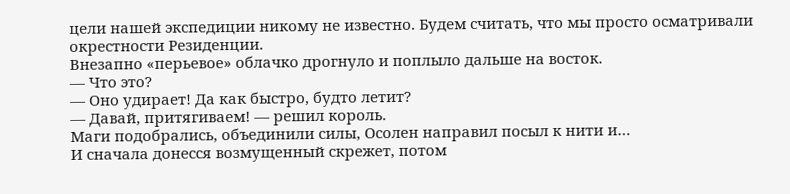цели нашей экспедиции никому не известно. Будем считать, что мы просто осматривали окрестности Резиденции.
Внезапно «перьевое» облачко дрогнуло и поплыло дальше на восток.
— Что это?
— Оно удирает! Да как быстро, будто летит?
— Давай, притягиваем! — решил король.
Маги подобрались, объединили силы, Осолен направил посыл к нити и…
И сначала донесся возмущенный скрежет, потом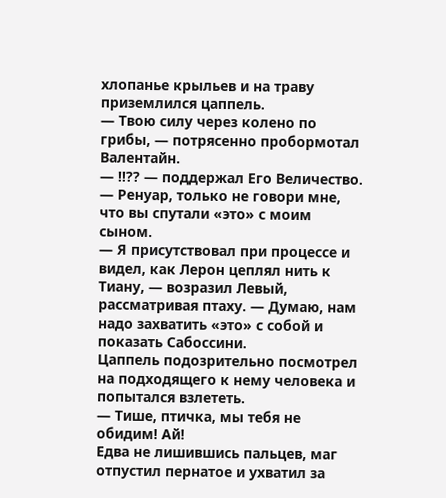хлопанье крыльев и на траву приземлился цаппель.
— Твою силу через колено по грибы, — потрясенно пробормотал Валентайн.
— !!?? — поддержал Его Величество. — Ренуар, только не говори мне, что вы спутали «это» с моим сыном.
— Я присутствовал при процессе и видел, как Лерон цеплял нить к Тиану, — возразил Левый, рассматривая птаху. — Думаю, нам надо захватить «это» с собой и показать Сабоссини.
Цаппель подозрительно посмотрел на подходящего к нему человека и попытался взлететь.
— Тише, птичка, мы тебя не обидим! Ай!
Едва не лишившись пальцев, маг отпустил пернатое и ухватил за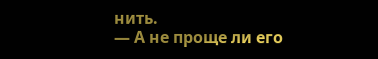нить.
— А не проще ли его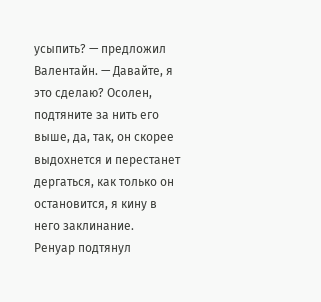усыпить? — предложил Валентайн. — Давайте, я это сделаю? Осолен, подтяните за нить его выше, да, так, он скорее выдохнется и перестанет дергаться, как только он остановится, я кину в него заклинание.
Ренуар подтянул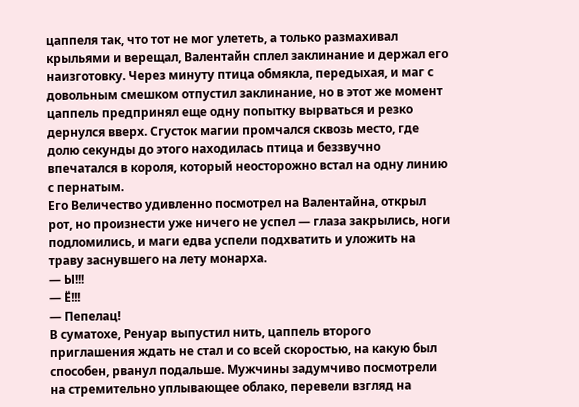цаппеля так, что тот не мог улететь, а только размахивал крыльями и верещал, Валентайн сплел заклинание и держал его наизготовку. Через минуту птица обмякла, передыхая, и маг с довольным смешком отпустил заклинание, но в этот же момент цаппель предпринял еще одну попытку вырваться и резко дернулся вверх. Сгусток магии промчался сквозь место, где долю секунды до этого находилась птица и беззвучно впечатался в короля, который неосторожно встал на одну линию с пернатым.
Его Величество удивленно посмотрел на Валентайна, открыл рот, но произнести уже ничего не успел — глаза закрылись, ноги подломились, и маги едва успели подхватить и уложить на траву заснувшего на лету монарха.
— Ы!!!
— Ё!!!
— Пепелац!
В суматохе, Ренуар выпустил нить, цаппель второго приглашения ждать не стал и со всей скоростью, на какую был способен, рванул подальше. Мужчины задумчиво посмотрели на стремительно уплывающее облако, перевели взгляд на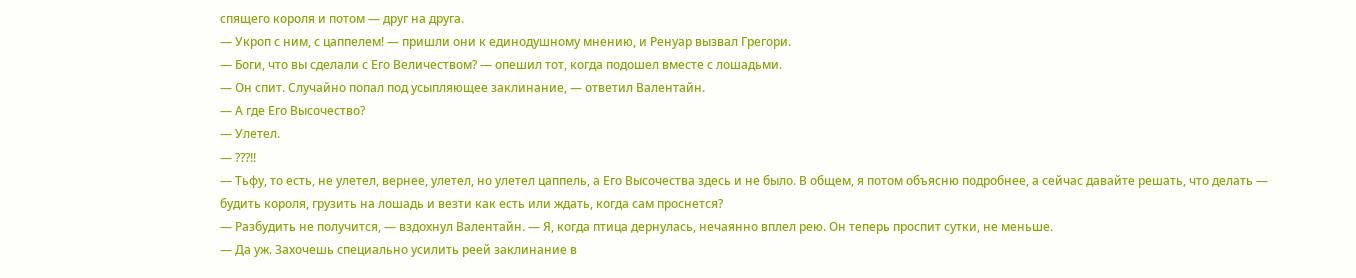спящего короля и потом — друг на друга.
— Укроп с ним, с цаппелем! — пришли они к единодушному мнению, и Ренуар вызвал Грегори.
— Боги, что вы сделали с Его Величеством? — опешил тот, когда подошел вместе с лошадьми.
— Он спит. Случайно попал под усыпляющее заклинание, — ответил Валентайн.
— А где Его Высочество?
— Улетел.
— ???!!
— Тьфу, то есть, не улетел, вернее, улетел, но улетел цаппель, а Его Высочества здесь и не было. В общем, я потом объясню подробнее, а сейчас давайте решать, что делать — будить короля, грузить на лошадь и везти как есть или ждать, когда сам проснется?
— Разбудить не получится, — вздохнул Валентайн. — Я, когда птица дернулась, нечаянно вплел рею. Он теперь проспит сутки, не меньше.
— Да уж. Захочешь специально усилить реей заклинание в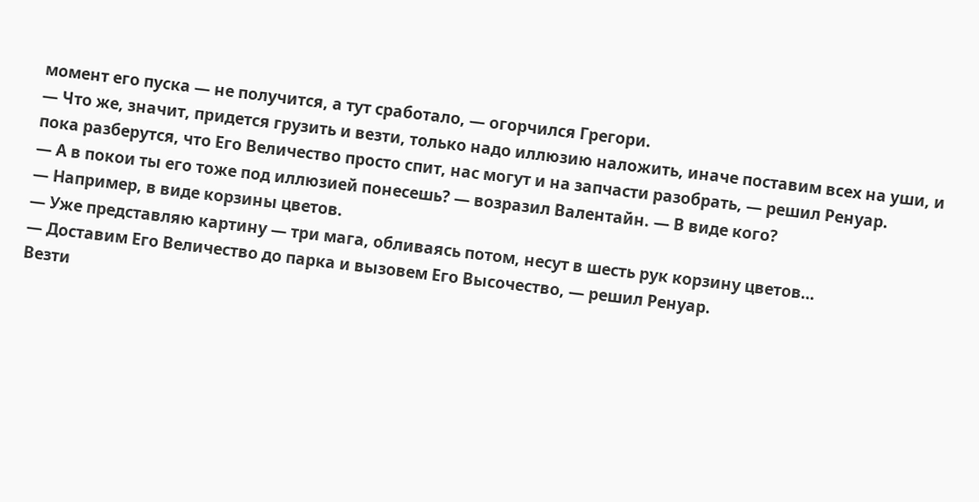момент его пуска — не получится, а тут сработало, — огорчился Грегори.
— Что же, значит, придется грузить и везти, только надо иллюзию наложить, иначе поставим всех на уши, и пока разберутся, что Его Величество просто спит, нас могут и на запчасти разобрать, — решил Ренуар.
— А в покои ты его тоже под иллюзией понесешь? — возразил Валентайн. — В виде кого?
— Например, в виде корзины цветов.
— Уже представляю картину — три мага, обливаясь потом, несут в шесть рук корзину цветов…
— Доставим Его Величество до парка и вызовем Его Высочество, — решил Ренуар.
Везти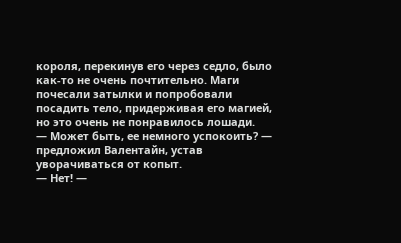короля, перекинув его через седло, было как-то не очень почтительно. Маги почесали затылки и попробовали посадить тело, придерживая его магией, но это очень не понравилось лошади.
— Может быть, ее немного успокоить? — предложил Валентайн, устав уворачиваться от копыт.
— Нет! —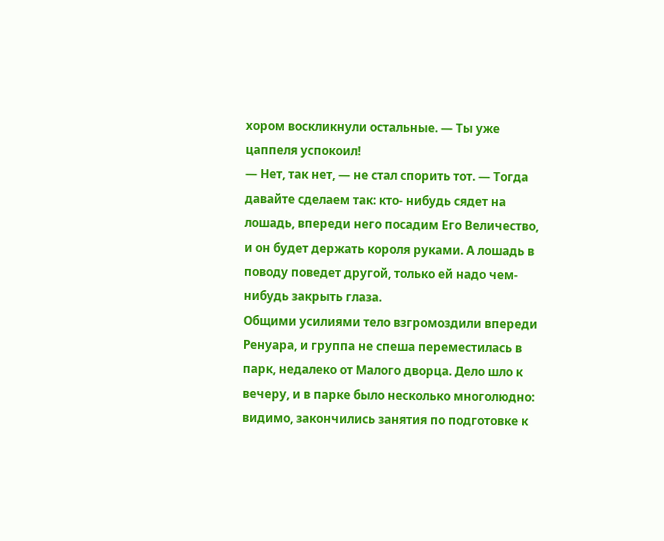хором воскликнули остальные. — Ты уже цаппеля успокоил!
— Нет, так нет, — не стал спорить тот. — Тогда давайте сделаем так: кто- нибудь сядет на лошадь, впереди него посадим Его Величество, и он будет держать короля руками. А лошадь в поводу поведет другой, только ей надо чем-нибудь закрыть глаза.
Общими усилиями тело взгромоздили впереди Ренуара, и группа не спеша переместилась в парк, недалеко от Малого дворца. Дело шло к вечеру, и в парке было несколько многолюдно: видимо, закончились занятия по подготовке к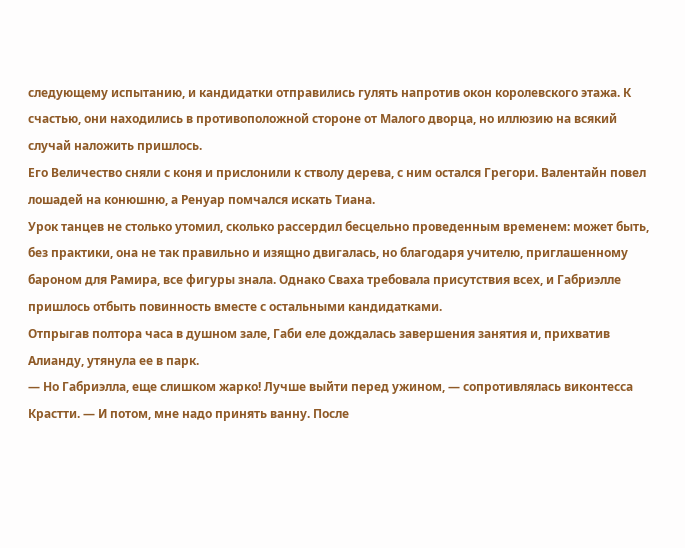следующему испытанию, и кандидатки отправились гулять напротив окон королевского этажа. К счастью, они находились в противоположной стороне от Малого дворца, но иллюзию на всякий случай наложить пришлось.
Его Величество сняли с коня и прислонили к стволу дерева, с ним остался Грегори. Валентайн повел лошадей на конюшню, а Ренуар помчался искать Тиана.
Урок танцев не столько утомил, сколько рассердил бесцельно проведенным временем: может быть, без практики, она не так правильно и изящно двигалась, но благодаря учителю, приглашенному бароном для Рамира, все фигуры знала. Однако Сваха требовала присутствия всех, и Габриэлле пришлось отбыть повинность вместе с остальными кандидатками.
Отпрыгав полтора часа в душном зале, Габи еле дождалась завершения занятия и, прихватив Алианду, утянула ее в парк.
— Но Габриэлла, еще слишком жарко! Лучше выйти перед ужином, — сопротивлялась виконтесса Крастти. — И потом, мне надо принять ванну. После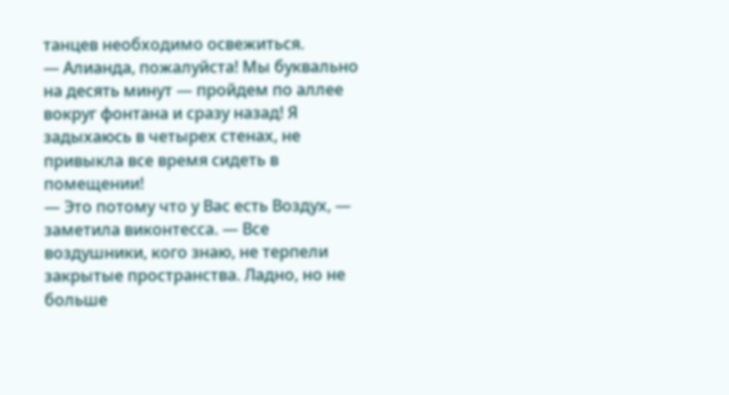танцев необходимо освежиться.
— Алианда, пожалуйста! Мы буквально на десять минут — пройдем по аллее вокруг фонтана и сразу назад! Я задыхаюсь в четырех стенах, не привыкла все время сидеть в помещении!
— Это потому что у Вас есть Воздух, — заметила виконтесса. — Все воздушники, кого знаю, не терпели закрытые пространства. Ладно, но не больше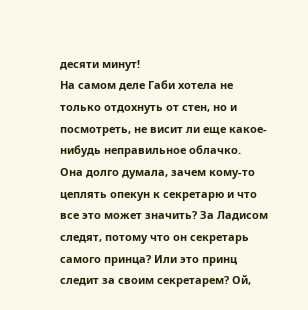десяти минут!
На самом деле Габи хотела не только отдохнуть от стен, но и посмотреть, не висит ли еще какое-нибудь неправильное облачко.
Она долго думала, зачем кому-то цеплять опекун к секретарю и что все это может значить? За Ладисом следят, потому что он секретарь самого принца? Или это принц следит за своим секретарем? Ой,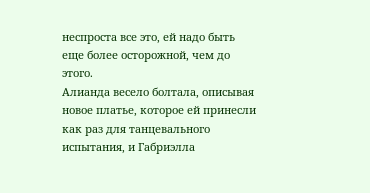неспроста все это, ей надо быть еще более осторожной, чем до этого.
Алианда весело болтала, описывая новое платье, которое ей принесли как раз для танцевального испытания, и Габриэлла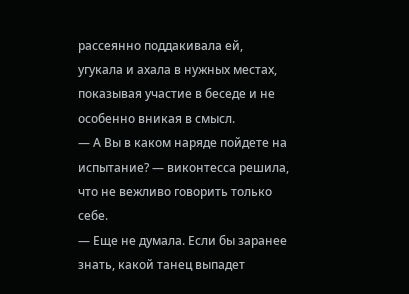рассеянно поддакивала ей, угукала и ахала в нужных местах, показывая участие в беседе и не особенно вникая в смысл.
— А Вы в каком наряде пойдете на испытание? — виконтесса решила, что не вежливо говорить только себе.
— Еще не думала. Если бы заранее знать, какой танец выпадет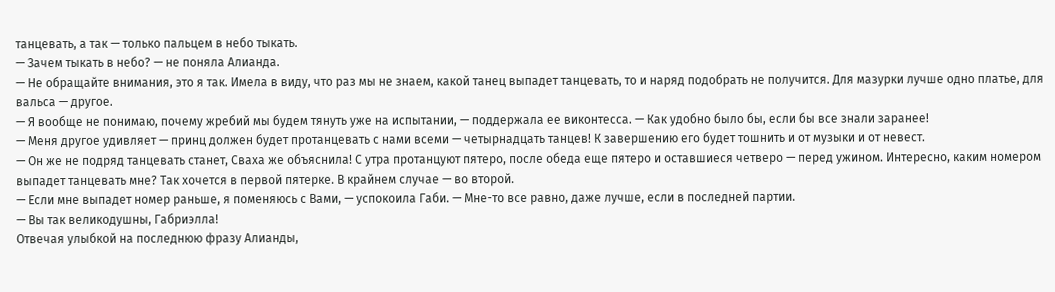танцевать, а так — только пальцем в небо тыкать.
— Зачем тыкать в небо? — не поняла Алианда.
— Не обращайте внимания, это я так. Имела в виду, что раз мы не знаем, какой танец выпадет танцевать, то и наряд подобрать не получится. Для мазурки лучше одно платье, для вальса — другое.
— Я вообще не понимаю, почему жребий мы будем тянуть уже на испытании, — поддержала ее виконтесса. — Как удобно было бы, если бы все знали заранее!
— Меня другое удивляет — принц должен будет протанцевать с нами всеми — четырнадцать танцев! К завершению его будет тошнить и от музыки и от невест.
— Он же не подряд танцевать станет, Сваха же объяснила! С утра протанцуют пятеро, после обеда еще пятеро и оставшиеся четверо — перед ужином. Интересно, каким номером выпадет танцевать мне? Так хочется в первой пятерке. В крайнем случае — во второй.
— Если мне выпадет номер раньше, я поменяюсь с Вами, — успокоила Габи. — Мне-то все равно, даже лучше, если в последней партии.
— Вы так великодушны, Габриэлла!
Отвечая улыбкой на последнюю фразу Алианды,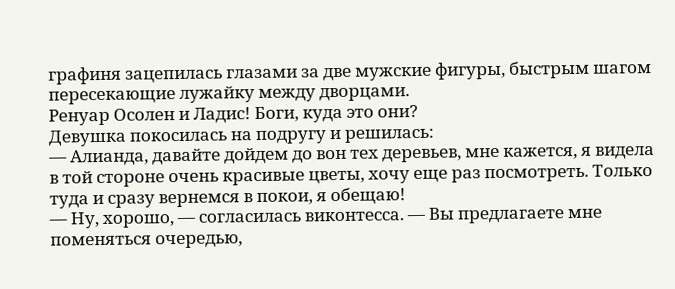графиня зацепилась глазами за две мужские фигуры, быстрым шагом пересекающие лужайку между дворцами.
Ренуар Осолен и Ладис! Боги, куда это они?
Девушка покосилась на подругу и решилась:
— Алианда, давайте дойдем до вон тех деревьев, мне кажется, я видела в той стороне очень красивые цветы, хочу еще раз посмотреть. Только туда и сразу вернемся в покои, я обещаю!
— Ну, хорошо, — согласилась виконтесса. — Вы предлагаете мне поменяться очередью,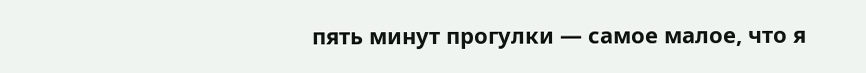пять минут прогулки — самое малое, что я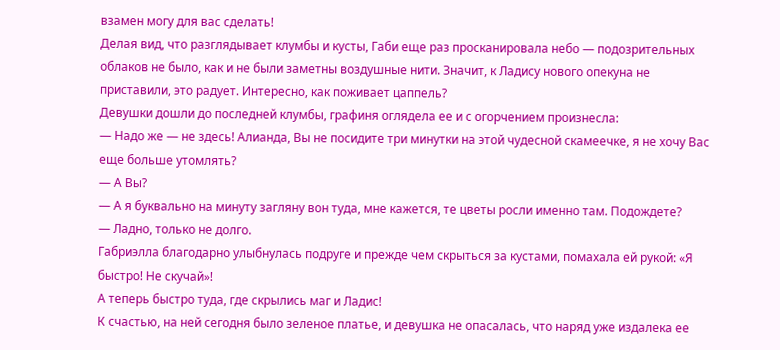взамен могу для вас сделать!
Делая вид, что разглядывает клумбы и кусты, Габи еще раз просканировала небо — подозрительных облаков не было, как и не были заметны воздушные нити. Значит, к Ладису нового опекуна не приставили, это радует. Интересно, как поживает цаппель?
Девушки дошли до последней клумбы, графиня оглядела ее и с огорчением произнесла:
— Надо же — не здесь! Алианда, Вы не посидите три минутки на этой чудесной скамеечке, я не хочу Вас еще больше утомлять?
— А Вы?
— А я буквально на минуту загляну вон туда, мне кажется, те цветы росли именно там. Подождете?
— Ладно, только не долго.
Габриэлла благодарно улыбнулась подруге и прежде чем скрыться за кустами, помахала ей рукой: «Я быстро! Не скучай»!
А теперь быстро туда, где скрылись маг и Ладис!
К счастью, на ней сегодня было зеленое платье, и девушка не опасалась, что наряд уже издалека ее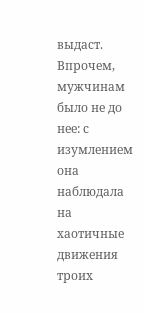выдаст. Впрочем, мужчинам было не до нее: с изумлением она наблюдала на хаотичные движения троих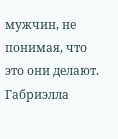мужчин, не понимая, что это они делают.
Габриэлла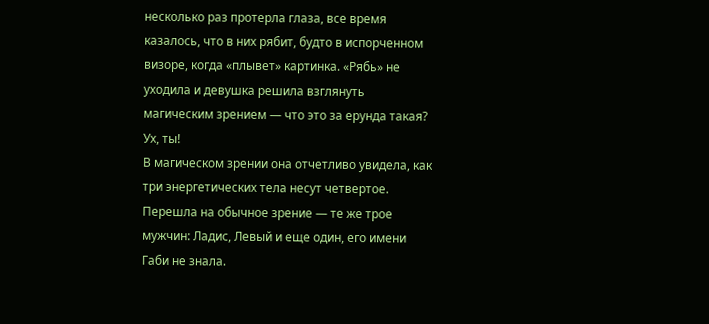несколько раз протерла глаза, все время казалось, что в них рябит, будто в испорченном визоре, когда «плывет» картинка. «Рябь» не уходила и девушка решила взглянуть магическим зрением — что это за ерунда такая?
Ух, ты!
В магическом зрении она отчетливо увидела, как три энергетических тела несут четвертое.
Перешла на обычное зрение — те же трое мужчин: Ладис, Левый и еще один, его имени Габи не знала.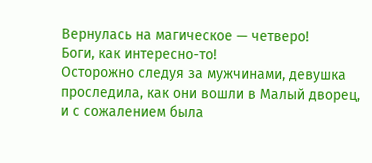Вернулась на магическое — четверо!
Боги, как интересно-то!
Осторожно следуя за мужчинами, девушка проследила, как они вошли в Малый дворец, и с сожалением была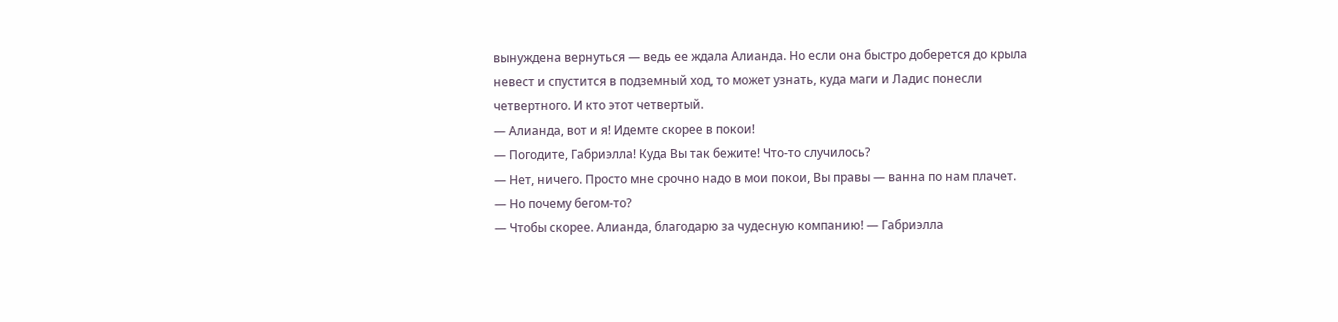вынуждена вернуться — ведь ее ждала Алианда. Но если она быстро доберется до крыла невест и спустится в подземный ход, то может узнать, куда маги и Ладис понесли четвертного. И кто этот четвертый.
— Алианда, вот и я! Идемте скорее в покои!
— Погодите, Габриэлла! Куда Вы так бежите! Что-то случилось?
— Нет, ничего. Просто мне срочно надо в мои покои, Вы правы — ванна по нам плачет.
— Но почему бегом-то?
— Чтобы скорее. Алианда, благодарю за чудесную компанию! — Габриэлла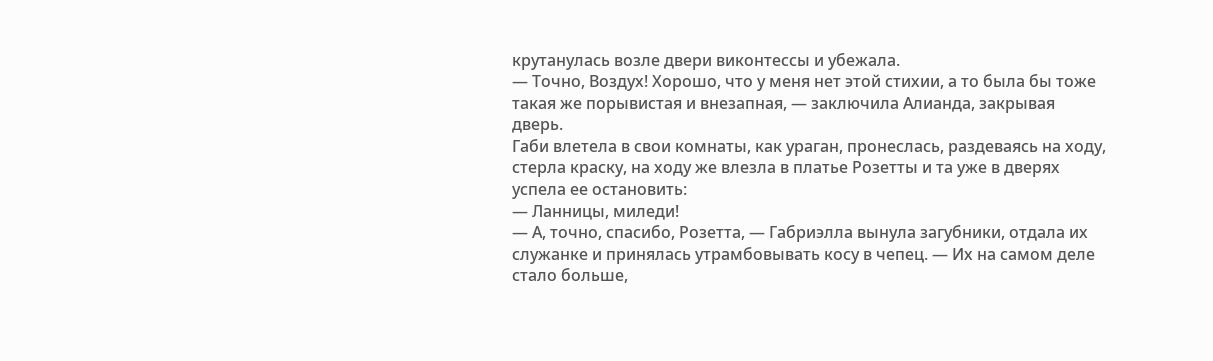крутанулась возле двери виконтессы и убежала.
— Точно, Воздух! Хорошо, что у меня нет этой стихии, а то была бы тоже такая же порывистая и внезапная, — заключила Алианда, закрывая дверь.
Габи влетела в свои комнаты, как ураган, пронеслась, раздеваясь на ходу, стерла краску, на ходу же влезла в платье Розетты и та уже в дверях успела ее остановить:
— Ланницы, миледи!
— А, точно, спасибо, Розетта, — Габриэлла вынула загубники, отдала их служанке и принялась утрамбовывать косу в чепец. — Их на самом деле стало больше,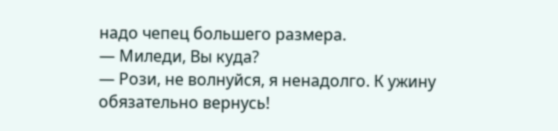надо чепец большего размера.
— Миледи, Вы куда?
— Рози, не волнуйся, я ненадолго. К ужину обязательно вернусь!